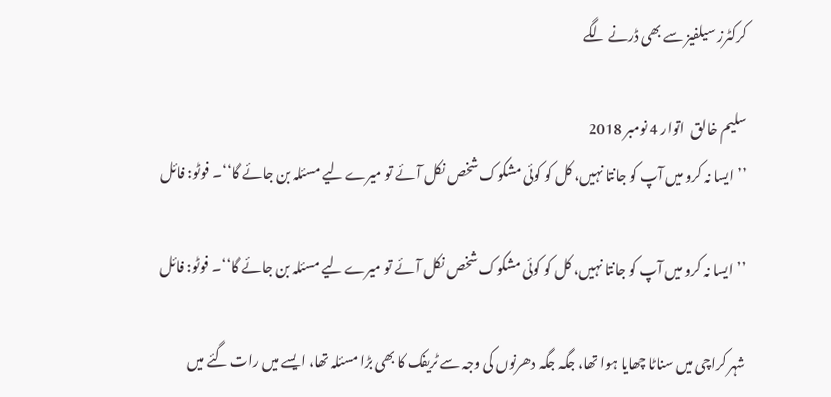کرکٹرز سیلفیز سے بھی ڈرنے لگے

سلیم خالق  اتوار 4 نومبر 2018
’’ایسا نہ کرو میں آپ کو جانتا نہیں، کل کو کوئی مشکوک شخص نکل آئے تو میرے لیے مسئلہ بن جائے گا‘‘۔ فوٹو: فائل

’’ایسا نہ کرو میں آپ کو جانتا نہیں، کل کو کوئی مشکوک شخص نکل آئے تو میرے لیے مسئلہ بن جائے گا‘‘۔ فوٹو: فائل

شہر کراچی میں سناٹا چھایا ہوا تھا، جگہ جگہ دھرنوں کی وجہ سے ٹریفک کا بھی بڑا مسئلہ تھا، ایسے میں رات گئے میں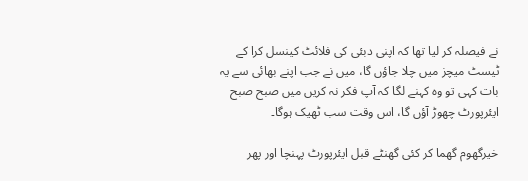نے فیصلہ کر لیا تھا کہ اپنی دبئی کی فلائٹ کینسل کرا کے ٹیسٹ میچز میں چلا جاؤں گا، میں نے جب اپنے بھائی سے یہ بات کہی تو وہ کہنے لگا کہ آپ فکر نہ کریں میں صبح صبح ایئرپورٹ چھوڑ آؤں گا، اس وقت سب ٹھیک ہوگا۔

خیرگھوم گھما کر کئی گھنٹے قبل ایئرپورٹ پہنچا اور پھر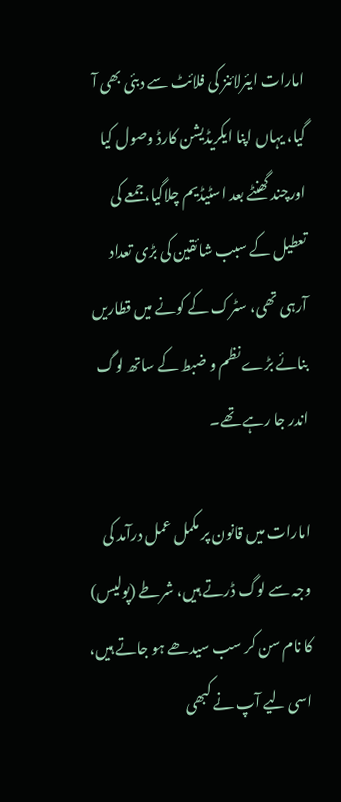امارات ایئرلائنز کی فلائٹ سے دبئی بھی آ گیا، یہاں اپنا ایکریڈیشن کارڈ وصول کیا اورچند گھنٹے بعد اسٹیڈیم چلاگیا،جمعے کی تعطیل کے سبب شائقین کی بڑی تعداد آرہی تھی، سٹرک کے کونے میں قطاریں بنائے بڑے نظم و ضبط کے ساتھ لوگ اندر جا رہے تھے۔

امارات میں قانون پر مکمل عمل درآمد کی وجہ سے لوگ ڈرتے ہیں، شرطے (پولیس) کا نام سن کر سب سیدھے ہو جاتے ہیں، اسی لیے آپ نے کبھی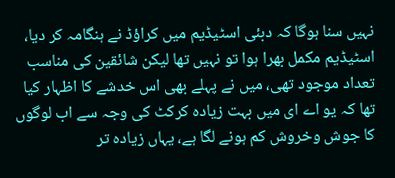نہیں سنا ہوگا کہ دبئی اسٹیڈیم میں کراؤڈ نے ہنگامہ کر دیا، اسٹیڈیم مکمل بھرا ہوا تو نہیں تھا لیکن شائقین کی مناسب تعداد موجود تھی، میں نے پہلے بھی اس خدشے کا اظہار کیا تھا کہ یو اے ای میں بہت زیادہ کرکٹ کی وجہ سے اب لوگوں کا جوش وخروش کم ہونے لگا ہے، یہاں زیادہ تر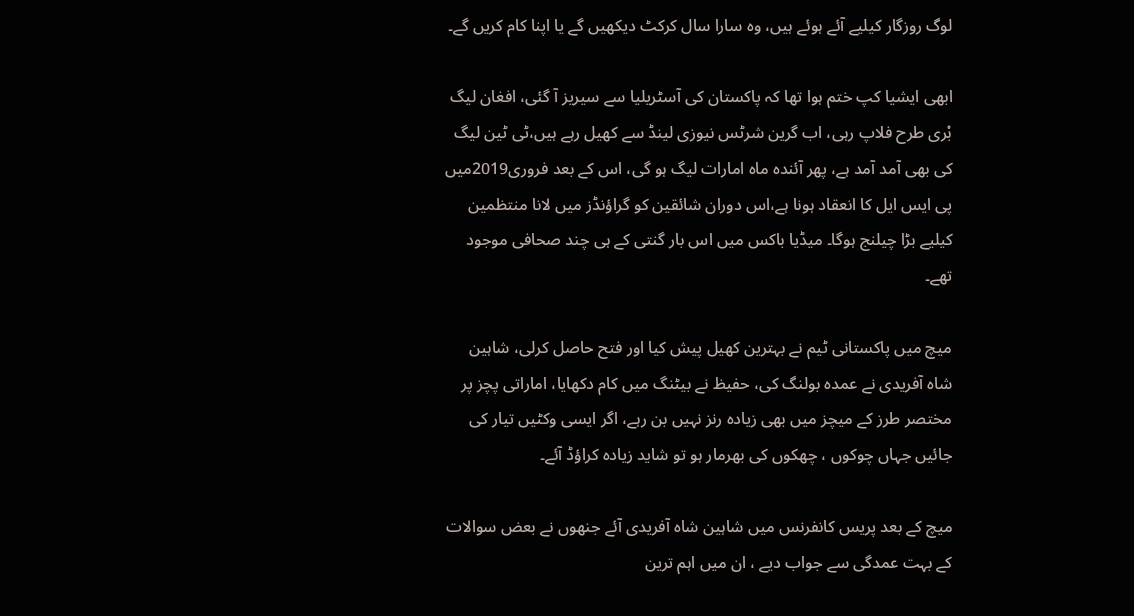لوگ روزگار کیلیے آئے ہوئے ہیں، وہ سارا سال کرکٹ دیکھیں گے یا اپنا کام کریں گے۔

ابھی ایشیا کپ ختم ہوا تھا کہ پاکستان کی آسٹریلیا سے سیریز آ گئی، افغان لیگ بْری طرح فلاپ رہی، اب گرین شرٹس نیوزی لینڈ سے کھیل رہے ہیں،ٹی ٹین لیگ کی بھی آمد آمد ہے، پھر آئندہ ماہ امارات لیگ ہو گی، اس کے بعد فروری2019میں پی ایس ایل کا انعقاد ہونا ہے،اس دوران شائقین کو گراؤنڈز میں لانا منتظمین کیلیے بڑا چیلنج ہوگا۔ میڈیا باکس میں اس بار گنتی کے ہی چند صحافی موجود تھے۔

میچ میں پاکستانی ٹیم نے بہترین کھیل پیش کیا اور فتح حاصل کرلی، شاہین شاہ آفریدی نے عمدہ بولنگ کی، حفیظ نے بیٹنگ میں کام دکھایا، اماراتی پچز پر مختصر طرز کے میچز میں بھی زیادہ رنز نہیں بن رہے، اگر ایسی وکٹیں تیار کی جائیں جہاں چوکوں ، چھکوں کی بھرمار ہو تو شاید زیادہ کراؤڈ آئے۔

میچ کے بعد پریس کانفرنس میں شاہین شاہ آفریدی آئے جنھوں نے بعض سوالات کے بہت عمدگی سے جواب دیے ، ان میں اہم ترین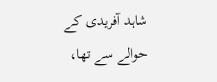شاہد آفریدی کے حوالے سے تھا،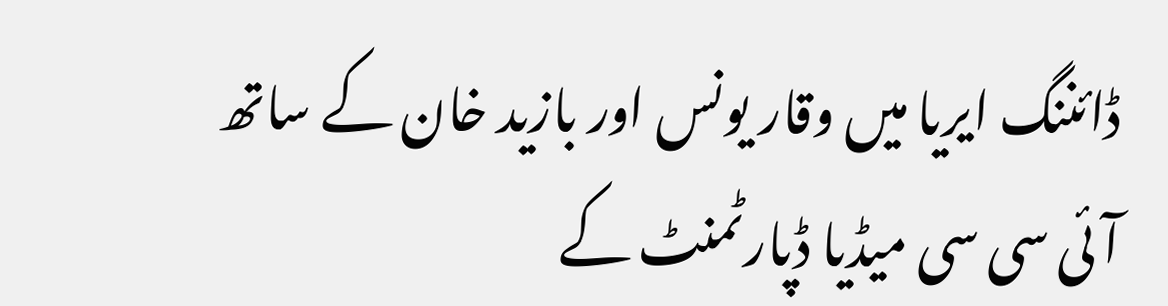ڈائننگ ایریا میں وقار یونس اور بازید خان کے ساتھ آئی سی سی میڈیا ڈپارٹمنٹ کے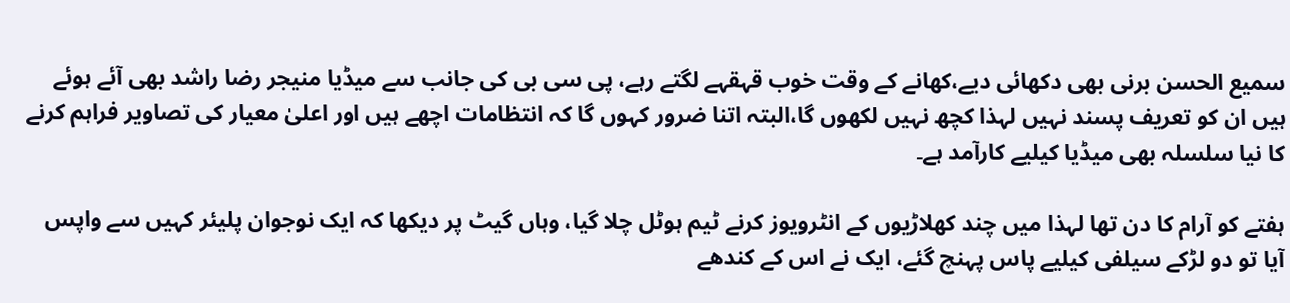سمیع الحسن برنی بھی دکھائی دیے،کھانے کے وقت خوب قہقہے لگتے رہے، پی سی بی کی جانب سے میڈیا منیجر رضا راشد بھی آئے ہوئے ہیں ان کو تعریف پسند نہیں لہذا کچھ نہیں لکھوں گا،البتہ اتنا ضرور کہوں گا کہ انتظامات اچھے ہیں اور اعلیٰ معیار کی تصاویر فراہم کرنے کا نیا سلسلہ بھی میڈیا کیلیے کارآمد ہے۔

ہفتے کو آرام کا دن تھا لہذا میں چند کھلاڑیوں کے انٹرویوز کرنے ٹیم ہوٹل چلا گیا، وہاں گیٹ پر دیکھا کہ ایک نوجوان پلیئر کہیں سے واپس آیا تو دو لڑکے سیلفی کیلیے پاس پہنچ گئے، ایک نے اس کے کندھے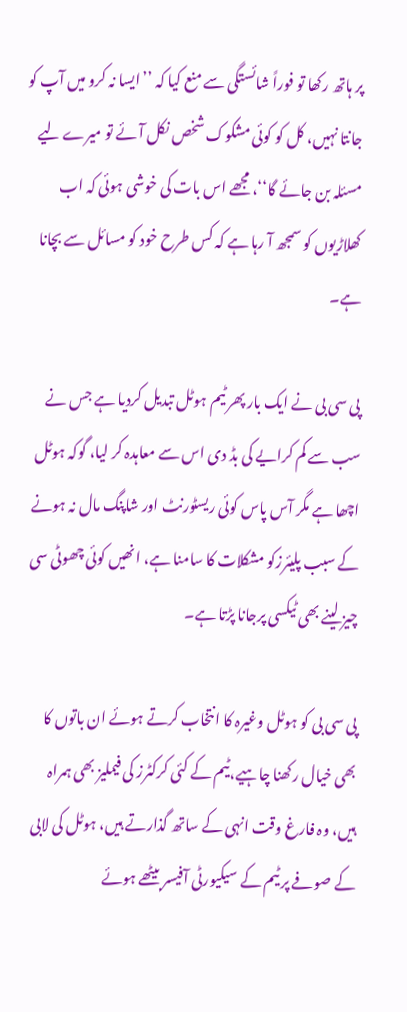پر ہاتھ رکھا تو فوراً شائستگی سے منع کیا کہ ’’ایسا نہ کرو میں آپ کو جانتا نہیں، کل کو کوئی مشکوک شخص نکل آئے تو میرے لیے مسئلہ بن جائے گا‘‘، مجھے اس بات کی خوشی ہوئی کہ اب کھلاڑیوں کو سمجھ آ رہا ہے کہ کس طرح خود کو مسائل سے بچانا ہے۔

پی سی بی نے ایک بار پھر ٹیم ہوٹل تبدیل کردیا ہے جس نے سب سے کم کرایے کی بڈ دی اس سے معاہدہ کر لیا، گوکہ ہوٹل اچھا ہے مگر آس پاس کوئی ریسٹورنٹ اور شاپنگ مال نہ ہونے کے سبب پلیئرزکو مشکلات کا سامنا ہے، انھیں کوئی چھوٹی سی چیز لینے بھی ٹیکسی پرجانا پڑتا ہے۔

پی سی بی کو ہوٹل وغیرہ کا انتخاب کرتے ہوئے ان باتوں کا بھی خیال رکھنا چاہیے،ٹیم کے کئی کرکٹرز کی فیملیز بھی ہمراہ ہیں، وہ فارغ وقت انہی کے ساتھ گذارتے ہیں، ہوٹل کی لابی کے صوفے پر ٹیم کے سیکیورٹی آفیسر بیٹھے ہوئے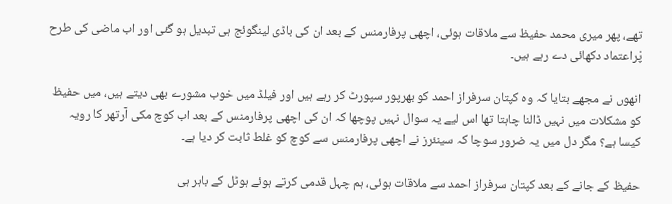تھے، پھر میری محمد حفیظ سے ملاقات ہوئی، اچھی پرفارمنس کے بعد ان کی باڈی لینگوئج ہی تبدیل ہو گئی اور اب ماضی کی طرح پْراعتماد دکھائی دے رہے ہیں۔

انھوں نے مجھے بتایا کہ وہ کپتان سرفراز احمد کو بھرپور سپورٹ کر رہے ہیں اور فیلڈ میں خوب مشورے بھی دیتے ہیں، میں حفیظ کو مشکلات میں نہیں ڈالنا چاہتا تھا اس لیے یہ سوال نہیں پوچھا کہ ان کی اچھی پرفارمنس کے بعد اب کوچ مکی آرتھر کا رویہ کیسا ہے؟ مگر دل میں یہ ضرور سوچا کہ سینئرز نے اچھی پرفارمنس سے کوچ کو غلط ثابت کر دیا ہے۔

حفیظ کے جانے کے بعد کپتان سرفراز احمد سے ملاقات ہوئی، ہم چہل قدمی کرتے ہوئے ہوٹل کے باہر ہی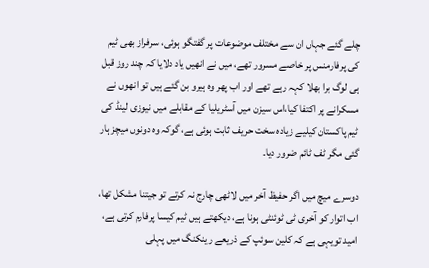چلے گئے جہاں ان سے مختلف موضوعات پر گفتگو ہوئی، سرفراز بھی ٹیم کی پرفارمنس پر خاصے مسرور تھے، میں نے انھیں یاد دلایا کہ چند روز قبل ہی لوگ برا بھلا کہہ رہے تھے اور اب پھر وہ ہیرو بن گئے ہیں تو انھوں نے مسکرانے پر اکتفا کیا،اس سیزن میں آسٹریلیا کے مقابلے میں نیوزی لینڈ کی ٹیم پاکستان کیلیے زیادہ سخت حریف ثابت ہوئی ہے، گوکہ وہ دونوں میچز ہار گئی مگر ٹف ٹائم ضرور دیا۔

دوسرے میچ میں اگر حفیظ آخر میں لاٹھی چارج نہ کرتے تو جیتنا مشکل تھا، اب اتوار کو آخری ٹی ٹوئنٹی ہونا ہے، دیکھتے ہیں ٹیم کیسا پرفارم کرتی ہے، امید تویہی ہے کہ کلین سوئپ کے ذریعے رینکنگ میں پہلی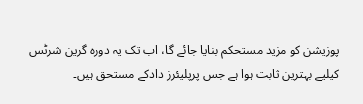پوزیشن کو مزید مستحکم بنایا جائے گا، اب تک یہ دورہ گرین شرٹس کیلیے بہترین ثابت ہوا ہے جس پرپلیئرز دادکے مستحق ہیں۔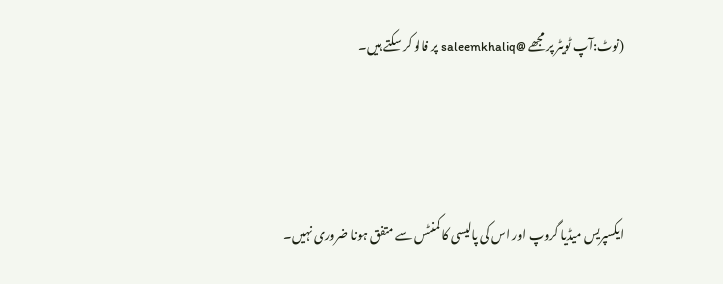(نوٹ:آپ ٹویٹر پر مجھے @saleemkhaliq پر فالو کر سکتے ہیں۔



ایکسپریس میڈیا گروپ اور اس کی پالیسی کا کمنٹس سے متفق ہونا ضروری نہیں۔